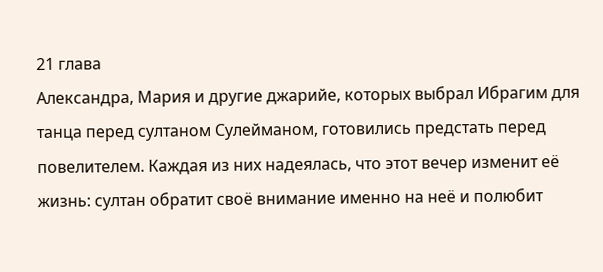21 глава
Александра, Мария и другие джарийе, которых выбрал Ибрагим для танца перед султаном Сулейманом, готовились предстать перед повелителем. Каждая из них надеялась, что этот вечер изменит её жизнь: султан обратит своё внимание именно на неё и полюбит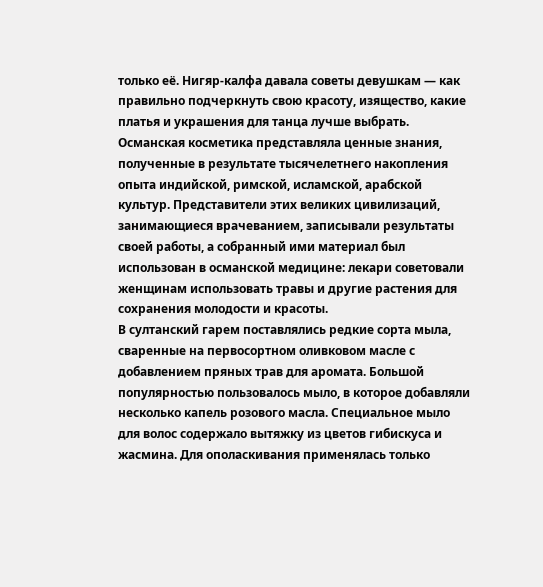только её. Нигяр-калфа давала советы девушкам — как правильно подчеркнуть свою красоту, изящество, какие платья и украшения для танца лучше выбрать.
Османская косметика представляла ценные знания, полученные в результате тысячелетнего накопления опыта индийской, римской, исламской, арабской культур. Представители этих великих цивилизаций, занимающиеся врачеванием, записывали результаты своей работы, а собранный ими материал был использован в османской медицине: лекари советовали женщинам использовать травы и другие растения для сохранения молодости и красоты.
В султанский гарем поставлялись редкие сорта мыла, сваренные на первосортном оливковом масле с добавлением пряных трав для аромата. Большой популярностью пользовалось мыло, в которое добавляли несколько капель розового масла. Специальное мыло для волос содержало вытяжку из цветов гибискуса и жасмина. Для ополаскивания применялась только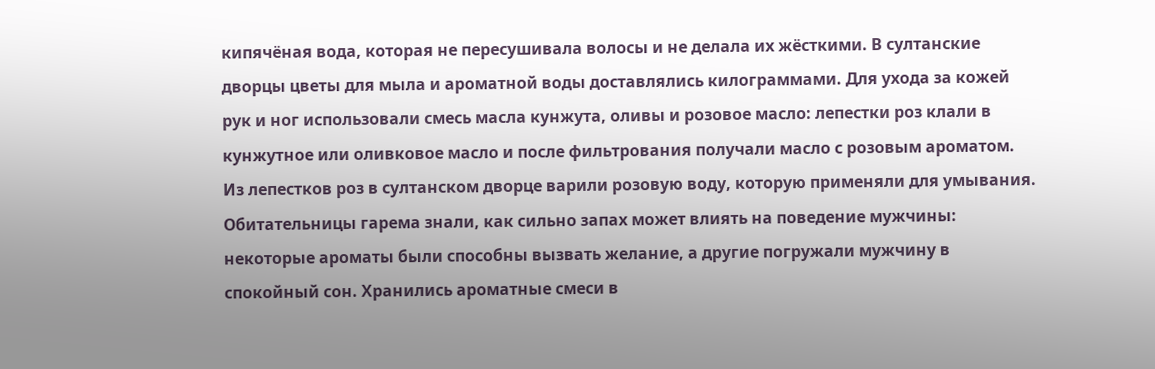кипячёная вода, которая не пересушивала волосы и не делала их жёсткими. В султанские дворцы цветы для мыла и ароматной воды доставлялись килограммами. Для ухода за кожей рук и ног использовали смесь масла кунжута, оливы и розовое масло: лепестки роз клали в кунжутное или оливковое масло и после фильтрования получали масло с розовым ароматом.
Из лепестков роз в султанском дворце варили розовую воду, которую применяли для умывания. Обитательницы гарема знали, как сильно запах может влиять на поведение мужчины: некоторые ароматы были способны вызвать желание, а другие погружали мужчину в спокойный сон. Хранились ароматные смеси в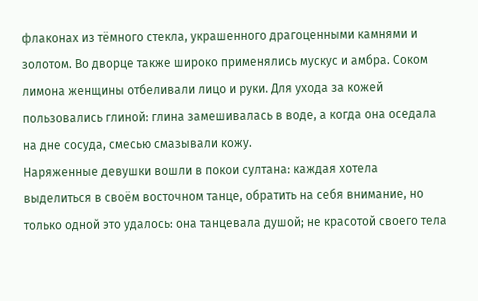флаконах из тёмного стекла, украшенного драгоценными камнями и золотом. Во дворце также широко применялись мускус и амбра. Соком лимона женщины отбеливали лицо и руки. Для ухода за кожей пользовались глиной: глина замешивалась в воде, а когда она оседала на дне сосуда, смесью смазывали кожу.
Наряженные девушки вошли в покои султана: каждая хотела выделиться в своём восточном танце, обратить на себя внимание, но только одной это удалось: она танцевала душой; не красотой своего тела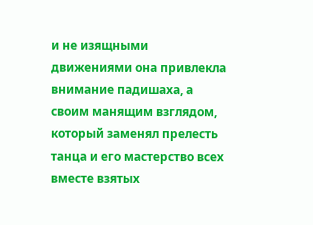и не изящными движениями она привлекла внимание падишаха, а своим манящим взглядом, который заменял прелесть танца и его мастерство всех вместе взятых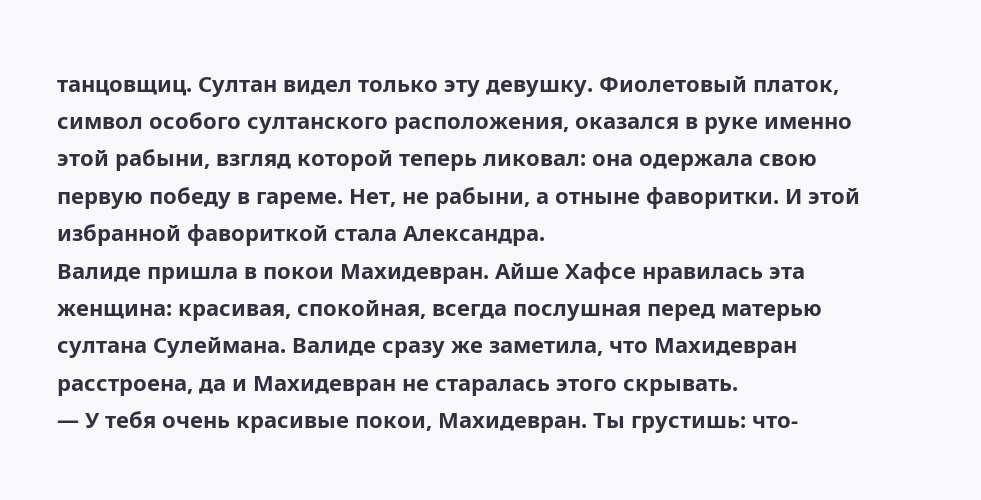танцовщиц. Султан видел только эту девушку. Фиолетовый платок, символ особого султанского расположения, оказался в руке именно этой рабыни, взгляд которой теперь ликовал: она одержала свою первую победу в гареме. Нет, не рабыни, а отныне фаворитки. И этой избранной фавориткой стала Александра.
Валиде пришла в покои Махидевран. Айше Хафсе нравилась эта женщина: красивая, спокойная, всегда послушная перед матерью султана Сулеймана. Валиде сразу же заметила, что Махидевран расстроена, да и Махидевран не старалась этого скрывать.
— У тебя очень красивые покои, Махидевран. Ты грустишь: что-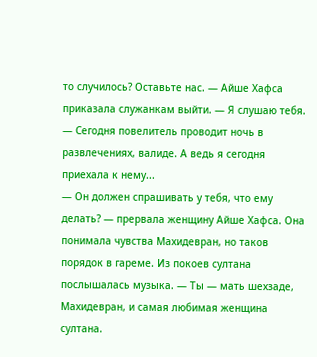то случилось? Оставьте нас. — Айше Хафса приказала служанкам выйти. — Я слушаю тебя.
— Сегодня повелитель проводит ночь в развлечениях, валиде. А ведь я сегодня приехала к нему...
— Он должен спрашивать у тебя, что ему делать? — прервала женщину Айше Хафса. Она понимала чувства Махидевран, но таков порядок в гареме. Из покоев султана послышалась музыка. — Ты — мать шехзаде, Махидевран, и самая любимая женщина султана.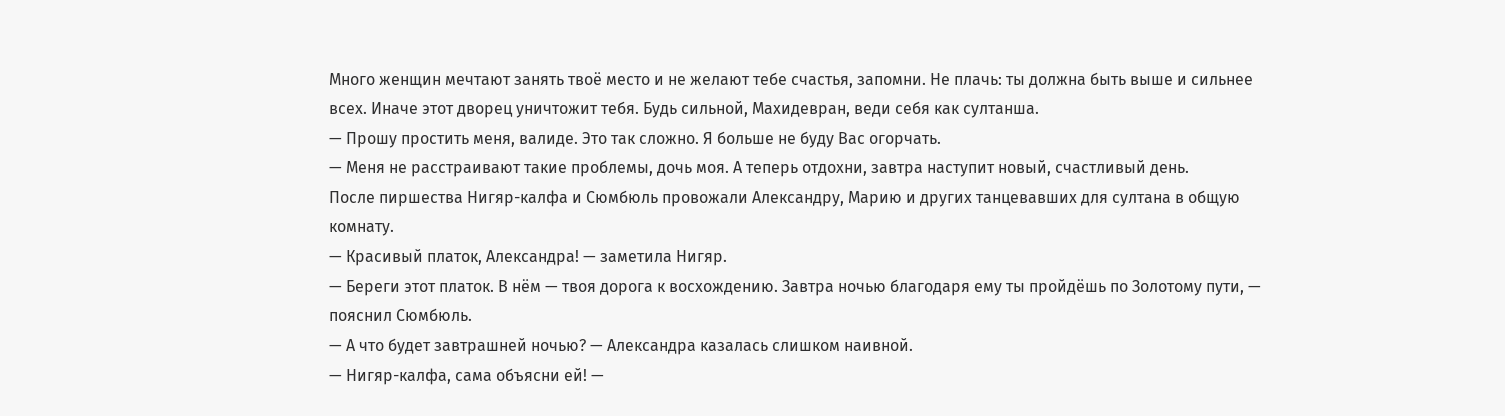Много женщин мечтают занять твоё место и не желают тебе счастья, запомни. Не плачь: ты должна быть выше и сильнее всех. Иначе этот дворец уничтожит тебя. Будь сильной, Махидевран, веди себя как султанша.
— Прошу простить меня, валиде. Это так сложно. Я больше не буду Вас огорчать.
— Меня не расстраивают такие проблемы, дочь моя. А теперь отдохни, завтра наступит новый, счастливый день.
После пиршества Нигяр-калфа и Сюмбюль провожали Александру, Марию и других танцевавших для султана в общую комнату.
— Красивый платок, Александра! — заметила Нигяр.
— Береги этот платок. В нём — твоя дорога к восхождению. Завтра ночью благодаря ему ты пройдёшь по Золотому пути, — пояснил Сюмбюль.
— А что будет завтрашней ночью? — Александра казалась слишком наивной.
— Нигяр-калфа, сама объясни ей! —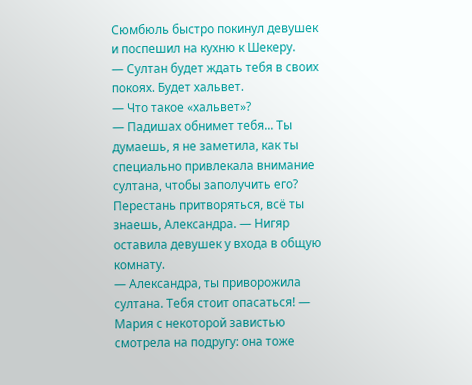Сюмбюль быстро покинул девушек и поспешил на кухню к Шекеру.
— Султан будет ждать тебя в своих покоях. Будет хальвет.
— Что такое «хальвет»?
— Падишах обнимет тебя... Ты думаешь, я не заметила, как ты специально привлекала внимание султана, чтобы заполучить его? Перестань притворяться, всё ты знаешь, Александра. — Нигяр оставила девушек у входа в общую комнату.
— Александра, ты приворожила султана. Тебя стоит опасаться! — Мария с некоторой завистью смотрела на подругу: она тоже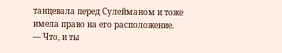танцевала перед Сулейманом и тоже имела право на его расположение.
— Что, и ты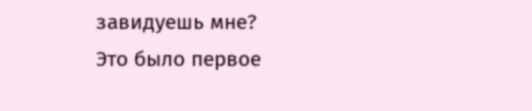завидуешь мне?
Это было первое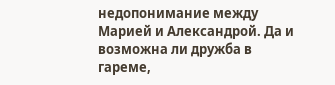недопонимание между Марией и Александрой. Да и возможна ли дружба в гареме,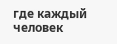где каждый человек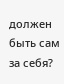должен быть сам за себя?